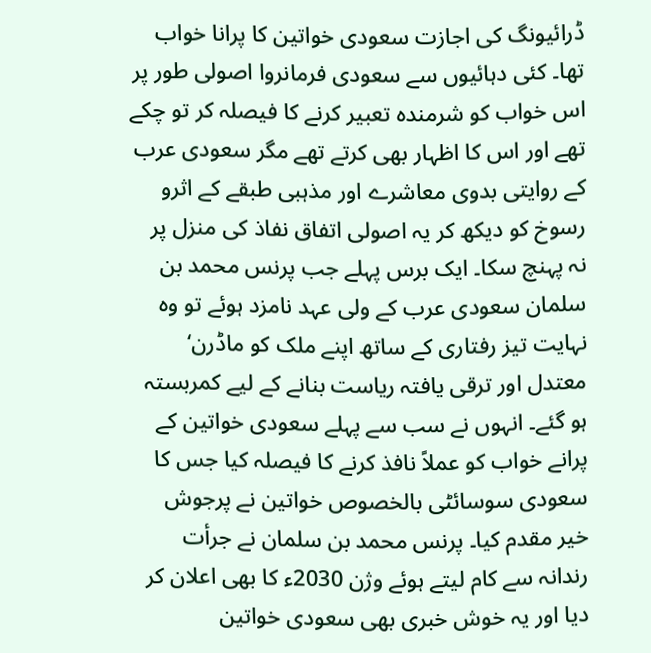ڈرائیونگ کی اجازت سعودی خواتین کا پرانا خواب تھا۔ کئی دہائیوں سے سعودی فرمانروا اصولی طور پر اس خواب کو شرمندہ تعبیر کرنے کا فیصلہ کر تو چکے تھے اور اس کا اظہار بھی کرتے تھے مگر سعودی عرب کے روایتی بدوی معاشرے اور مذہبی طبقے کے اثرو رسوخ کو دیکھ کر یہ اصولی اتفاق نفاذ کی منزل پر نہ پہنچ سکا۔ ایک برس پہلے جب پرنس محمد بن سلمان سعودی عرب کے ولی عہد نامزد ہوئے تو وہ نہایت تیز رفتاری کے ساتھ اپنے ملک کو ماڈرن‘ معتدل اور ترقی یافتہ ریاست بنانے کے لیے کمربستہ ہو گئے۔ انہوں نے سب سے پہلے سعودی خواتین کے پرانے خواب کو عملاً نافذ کرنے کا فیصلہ کیا جس کا سعودی سوسائٹی بالخصوص خواتین نے پرجوش خیر مقدم کیا۔ پرنس محمد بن سلمان نے جرأت رندانہ سے کام لیتے ہوئے وژن 2030ء کا بھی اعلان کر دیا اور یہ خوش خبری بھی سعودی خواتین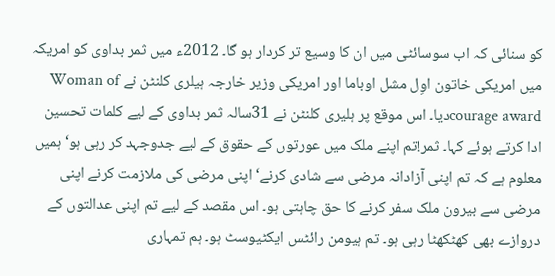کو سنائی کہ اب سوسائٹی میں ان کا وسیع تر کردار ہو گا۔ 2012ء میں ثمر بداوی کو امریکہ میں امریکی خاتون اوِل مشل اوباما اور امریکی وزیر خارجہ ہیلری کلنٹن نے Woman of courage awardدیا۔ اس موقع پر ہلیری کلنٹن نے 31سالہ ثمر بداوی کے لیے کلمات تحسین ادا کرتے ہوئے کہا۔ ثمر!تم اپنے ملک میں عورتوں کے حقوق کے لیے جدوجہد کر رہی ہو‘ ہمیں معلوم ہے کہ تم اپنی آزادانہ مرضی سے شادی کرنے‘ اپنی مرضی کی ملازمت کرنے اپنی مرضی سے بیرون ملک سفر کرنے کا حق چاہتی ہو۔ اس مقصد کے لیے تم اپنی عدالتوں کے دروازے بھی کھٹکھٹا رہی ہو۔ تم ہیومن رائٹس ایکٹیوسٹ ہو۔ ہم تمہاری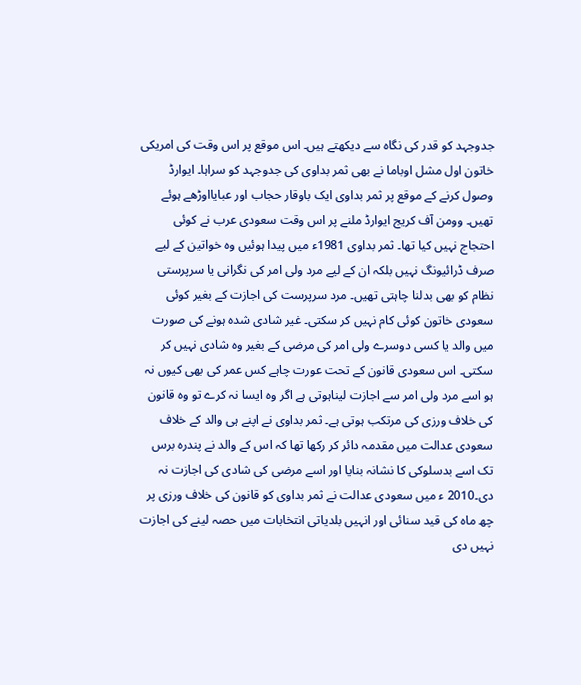جدوجہد کو قدر کی نگاہ سے دیکھتے ہیں۔ اس موقع پر اس وقت کی امریکی خاتون اول مشل اوباما نے بھی ثمر بداوی کی جدوجہد کو سراہا۔ ایوارڈ وصول کرنے کے موقع پر ثمر بداوی ایک باوقار حجاب اور عبایااوڑھے ہوئے تھیں۔ وومن آف کریج ایوارڈ ملنے پر اس وقت سعودی عرب نے کوئی احتجاج نہیں کیا تھا۔ ثمر بداوی 1981ء میں پیدا ہوئیں وہ خواتین کے لیے صرف ڈرائیونگ نہیں بلکہ ان کے لیے مرد ولی امر کی نگرانی یا سرپرستی نظام کو بھی بدلنا چاہتی تھیں۔ مرد سرپرست کی اجازت کے بغیر کوئی سعودی خاتون کوئی کام نہیں کر سکتی۔ غیر شادی شدہ ہونے کی صورت میں والد یا کسی دوسرے ولی امر کی مرضی کے بغیر وہ شادی نہیں کر سکتی۔ اس سعودی قانون کے تحت عورت چاہے کس عمر کی بھی کیوں نہ ہو اسے مرد ولی امر سے اجازت لیناہوتی ہے اگر وہ ایسا نہ کرے تو وہ قانون کی خلاف ورزی کی مرتکب ہوتی ہے۔ ثمر بداوی نے اپنے ہی والد کے خلاف سعودی عدالت میں مقدمہ دائر کر رکھا تھا کہ اس کے والد نے پندرہ برس تک اسے بدسلوکی کا نشانہ بنایا اور اسے مرضی کی شادی کی اجازت نہ دی۔2010 ء میں سعودی عدالت نے ثمر بداوی کو قانون کی خلاف ورزی پر چھ ماہ کی قید سنائی اور انہیں بلدیاتی انتخابات میں حصہ لینے کی اجازت نہیں دی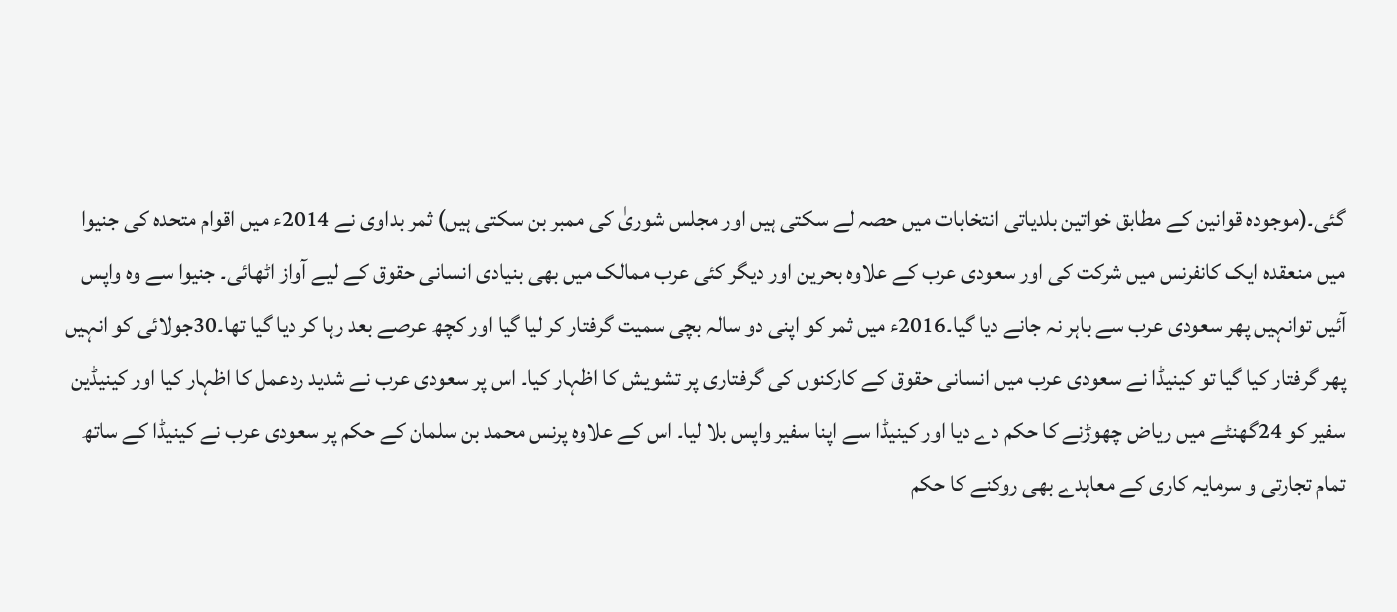گئی۔(موجودہ قوانین کے مطابق خواتین بلدیاتی انتخابات میں حصہ لے سکتی ہیں اور مجلس شوریٰ کی ممبر بن سکتی ہیں) ثمر بداوی نے 2014ء میں اقوام متحدہ کی جنیوا میں منعقدہ ایک کانفرنس میں شرکت کی اور سعودی عرب کے علاوہ بحرین اور دیگر کئی عرب ممالک میں بھی بنیادی انسانی حقوق کے لیے آواز اٹھائی۔ جنیوا سے وہ واپس آئیں توانہیں پھر سعودی عرب سے باہر نہ جانے دیا گیا۔2016ء میں ثمر کو اپنی دو سالہ بچی سمیت گرفتار کر لیا گیا اور کچھ عرصے بعد رہا کر دیا گیا تھا۔30جولائی کو انہیں پھر گرفتار کیا گیا تو کینیڈا نے سعودی عرب میں انسانی حقوق کے کارکنوں کی گرفتاری پر تشویش کا اظہار کیا۔ اس پر سعودی عرب نے شدید ردعمل کا اظہار کیا اور کینیڈین سفیر کو 24گھنٹے میں ریاض چھوڑنے کا حکم دے دیا اور کینیڈا سے اپنا سفیر واپس بلا لیا۔ اس کے علاوہ پرنس محمد بن سلمان کے حکم پر سعودی عرب نے کینیڈا کے ساتھ تمام تجارتی و سرمایہ کاری کے معاہدے بھی روکنے کا حکم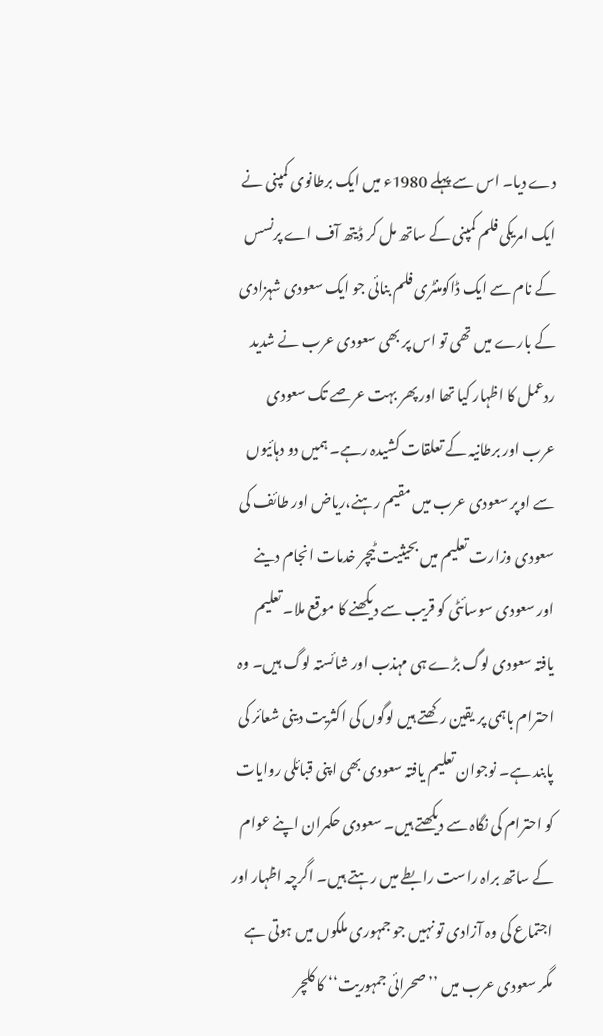دے دیا۔ اس سے پہلے 1980ء میں ایک برطانوی کمپنی نے ایک امریکی فلم کمپنی کے ساتھ مل کر ڈیتھ آف اے پرنسس کے نام سے ایک ڈاکومنٹری فلم بنائی جو ایک سعودی شہزادی کے بارے میں تھی تو اس پر بھی سعودی عرب نے شدید ردعمل کا اظہار کیا تھا اور پھر بہت عرصے تک سعودی عرب اور برطانیہ کے تعلقات کشیدہ رہے۔ ہمیں دو دہائیوں سے اوپر سعودی عرب میں مقیم رہنے،ریاض اور طائف کی سعودی وزارت تعلیم میں بحیثیت ٹیچر خدمات انجام دینے اور سعودی سوسائٹی کو قریب سے دیکھنے کا موقع ملا۔ تعلیم یافتہ سعودی لوگ بڑے ہی مہذب اور شائستہ لوگ ہیں۔ وہ احترام باہمی پر یقین رکھتے ہیں لوگوں کی اکثریت دینی شعائر کی پابند ہے۔ نوجوان تعلیم یافتہ سعودی بھی اپنی قبائلی روایات کو احترام کی نگاہ سے دیکھتے ہیں۔ سعودی حکمران اپنے عوام کے ساتھ براہ راست رابطے میں رہتے ہیں۔ اگرچہ اظہار اور اجتماع کی وہ آزادی تو نہیں جو جمہوری ملکوں میں ہوتی ہے مگر سعودی عرب میں ’’صحرائی جمہوریت‘‘ کا کلچر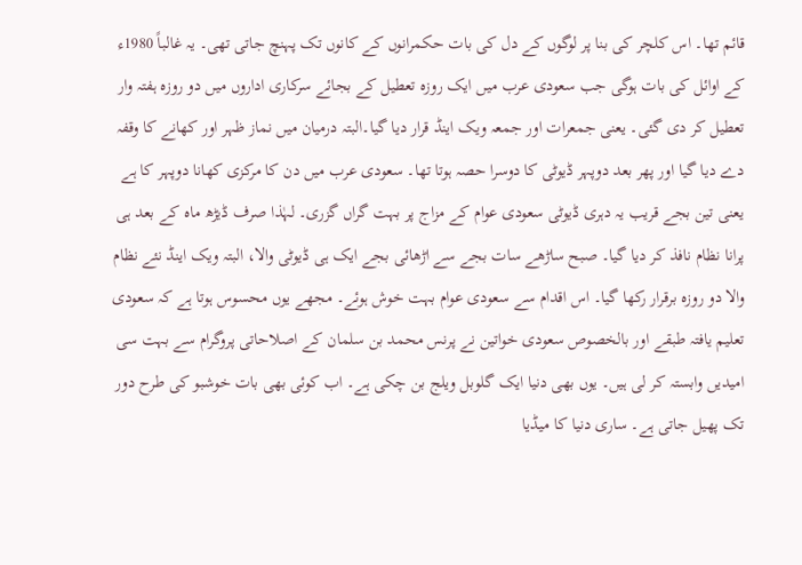قائم تھا۔ اس کلچر کی بنا پر لوگوں کے دل کی بات حکمرانوں کے کانوں تک پہنچ جاتی تھی۔ یہ غالباً 1980ء کے اوائل کی بات ہوگی جب سعودی عرب میں ایک روزہ تعطیل کے بجائے سرکاری اداروں میں دو روزہ ہفتہ وار تعطیل کر دی گئی۔ یعنی جمعرات اور جمعہ ویک اینڈ قرار دیا گیا۔البتہ درمیان میں نماز ظہر اور کھانے کا وقفہ دے دیا گیا اور پھر بعد دوپہر ڈیوٹی کا دوسرا حصہ ہوتا تھا۔ سعودی عرب میں دن کا مرکزی کھانا دوپہر کا ہے یعنی تین بجے قریب یہ دہری ڈیوٹی سعودی عوام کے مزاج پر بہت گراں گزری۔ لہٰذا صرف ڈیڑھ ماہ کے بعد ہی پرانا نظام نافذ کر دیا گیا۔ صبح ساڑھے سات بجے سے اڑھائی بجے ایک ہی ڈیوٹی والا، البتہ ویک اینڈ نئے نظام والا دو روزہ برقرار رکھا گیا۔ اس اقدام سے سعودی عوام بہت خوش ہوئے۔ مجھے یوں محسوس ہوتا ہے کہ سعودی تعلیم یافتہ طبقے اور بالخصوص سعودی خواتین نے پرنس محمد بن سلمان کے اصلاحاتی پروگرام سے بہت سی امیدیں وابستہ کر لی ہیں۔ یوں بھی دنیا ایک گلوبل ویلج بن چکی ہے۔ اب کوئی بھی بات خوشبو کی طرح دور تک پھیل جاتی ہے۔ ساری دنیا کا میڈیا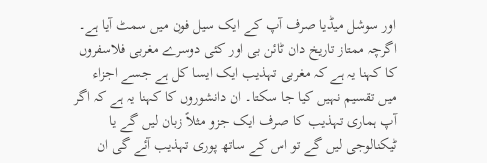اور سوشل میڈیا صرف آپ کے ایک سیل فون میں سمٹ آیا ہے۔ اگرچہ ممتاز تاریخ دان ٹائن بی اور کئی دوسرے مغربی فلاسفروں کا کہنا یہ ہے کہ مغربی تہذیب ایک ایسا کل ہے جسے اجزاء میں تقسیم نہیں کیا جا سکتا۔ ان دانشوروں کا کہنا یہ ہے کہ اگر آپ ہماری تہذیب کا صرف ایک جزو مثلاً زبان لیں گے یا ٹیکنالوجی لیں گے تو اس کے ساتھ پوری تہذیب آئے گی ان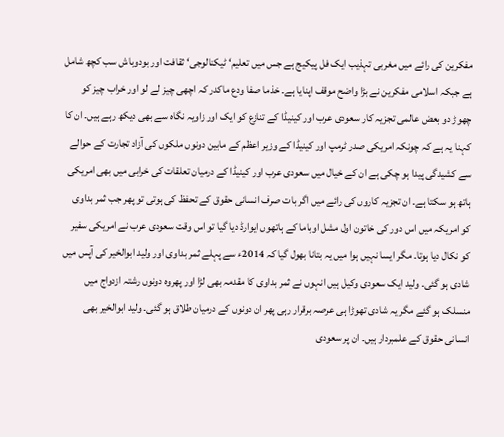مفکرین کی رائے میں مغربی تہذیب ایک فل پیکیج ہے جس میں تعلیم‘ ٹیکنالوجی‘ ثقافت اور بودوباش سب کچھ شامل ہے جبکہ اسلامی مفکرین نے بڑا واضح موقف اپنایا ہے۔ خذما صفا ودع ماکدر کہ اچھی چیز لے لو اور خراب چیز کو چھوڑ دو بعض عالمی تجزیہ کار سعودی عرب اور کینیڈا کے تنازع کو ایک اور زاویہ نگاہ سے بھی دیکھ رہے ہیں۔ ان کا کہنا یہ ہے کہ چونکہ امریکی صدر ٹرمپ اور کینیڈا کے وزیر اعظم کے مابین دونوں ملکوں کی آزاد تجارت کے حوالے سے کشیدگی پیدا ہو چکی ہے ان کے خیال میں سعودی عرب اور کینیڈا کے درمیان تعلقات کی خرابی میں بھی امریکی ہاتھ ہو سکتا ہے۔ ان تجزیہ کاروں کی رائے میں اگر بات صرف انسانی حقوق کے تحفظ کی ہوتی تو پھر جب ثمر بداوی کو امریکہ میں اس دور کی خاتون اول مشل اوباما کے ہاتھوں ایوارڈ دیا گیا تو اس وقت سعودی عرب نے امریکی سفیر کو نکال دیا ہوتا۔ مگر ایسا نہیں ہوا میں یہ بتانا بھول گیا کہ 2014ء سے پہلے ثمر بداوی اور ولید ابوالخیر کی آپس میں شادی ہو گئی۔ ولید ایک سعودی وکیل ہیں انہوں نے ثمر بداوی کا مقدمہ بھی لڑا اور پھروہ دونوں رشتہ ازدواج میں منسلک ہو گئے مگر یہ شادی تھوڑا ہی عرصہ برقرار رہی پھر ان دونوں کے درمیان طلاق ہو گئی۔ ولید ابوالخیر بھی انسانی حقوق کے علمبردار ہیں۔ ان پر سعودی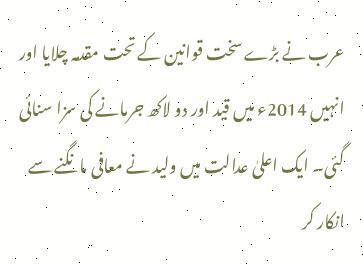عرب نے بڑے سخت قوانین کے تحت مقدمہ چلایا اور انہیں 2014ء میں قید اور دو لاکھ جرمانے کی سزا سنائی گئی۔ ایک اعلیٰ عدالت میں ولید نے معافی مانگنے سے انکار کر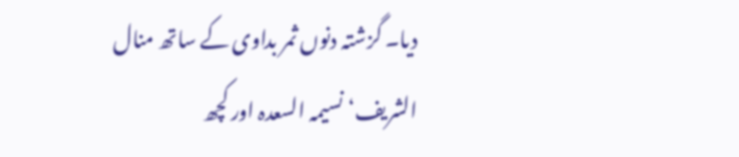دیا۔ گزشتہ دنوں ثمر بداوی کے ساتھ منال الشریف‘ نسیمہ السعدہ اور کچھ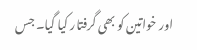اور خواتین کو بھی گرفتار کیا گیا۔ جس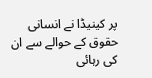پر کینیڈا نے انسانی حقوق کے حوالے سے ان کی رہائی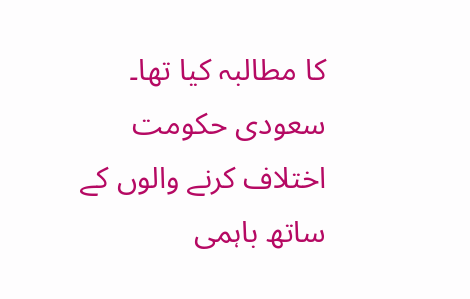کا مطالبہ کیا تھا۔ سعودی حکومت اختلاف کرنے والوں کے ساتھ باہمی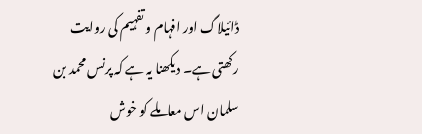ڈائیلاگ اور افہام و تفہیم کی روایت رکھتی ہے۔ دیکھنا یہ ہے کہ پرنس محمد بن سلمان اس معاملے کو خوش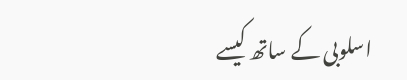اسلوبی کے ساتھ کیسے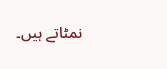نمٹاتے ہیں۔